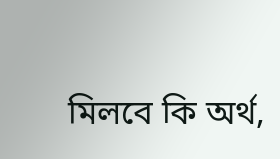মিলবে কি অর্থ,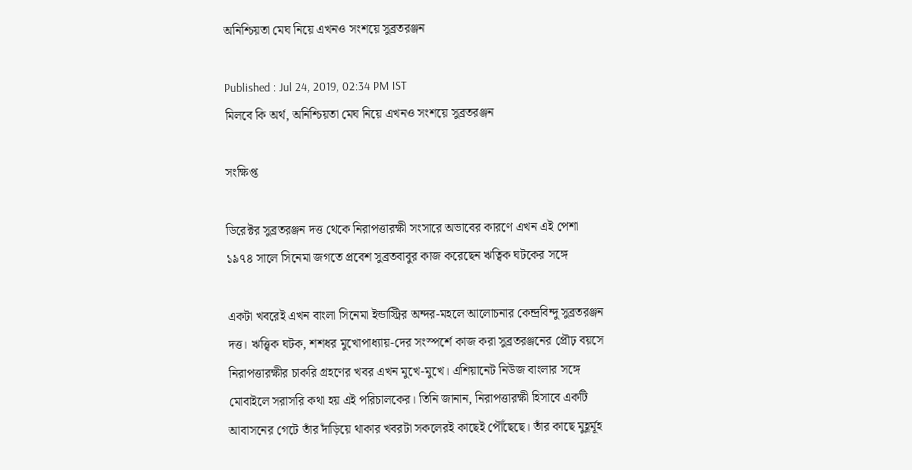অনিশ্চিয়তা মেঘ নিয়ে এখনও সংশয়ে সুব্রতরঞ্জন

Published : Jul 24, 2019, 02:34 PM IST
মিলবে কি অর্থ, অনিশ্চিয়তা মেঘ নিয়ে এখনও সংশয়ে সুব্রতরঞ্জন

সংক্ষিপ্ত

ডিরেক্টর সুব্রতরঞ্জন দত্ত থেকে নিরাপত্তারক্ষী সংসারে অভাবের কারণে এখন এই পেশা  ১৯৭৪ সালে সিনেমা জগতে প্রবেশ সুব্রতবাবুর কাজ করেছেন ঋত্বিক ঘটকের সঙ্গে

একটা খবরেই এখন বাংলা সিনেমা ইন্ডাস্ট্রির অন্দর-মহলে আলোচনার কেন্দ্রবিন্দু সুব্রতরঞ্জন দত্ত। ঋত্ত্বিক ঘটক, শশধর মুখোপাধ্যায়-দের সংস্পর্শে কাজ করা সুব্রতরঞ্জনের প্রৌঢ় বয়সে নিরাপত্তারক্ষীর চাকরি গ্রহণের খবর এখন মুখে-মুখে। এশিয়ানেট নিউজ বাংলার সঙ্গে মোবাইলে সরাসরি কথা হয় এই পরিচালকের। তিনি জানান, নিরাপত্তারক্ষী হিসাবে একটি আবাসনের গেটে তাঁর দাঁড়িয়ে থাকার খবরটা সকলেরই কাছেই পৌঁছেছে। তাঁর কাছে মুহূর্মূহ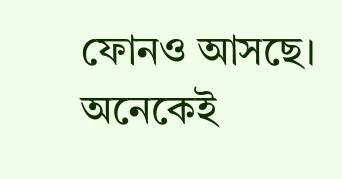ফোনও আসছে। অনেকেই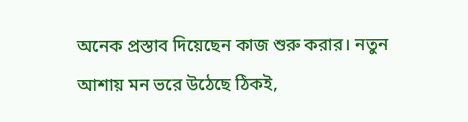অনেক প্রস্তাব দিয়েছেন কাজ শুরু করার। নতুন আশায় মন ভরে উঠেছে ঠিকই,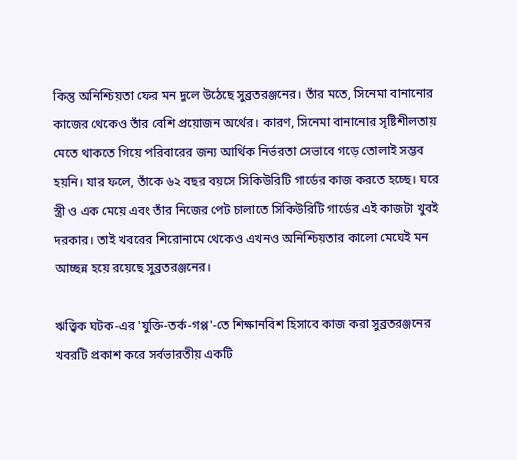কিন্তু অনিশ্চিয়তা ফের মন দুলে উঠেছে সুব্রতরঞ্জনের। তাঁর মতে, সিনেমা বানানোর কাজের থেকেও তাঁর বেশি প্রয়োজন অর্থের। কারণ, সিনেমা বানানোর সৃষ্টিশীলতায় মেতে থাকতে গিয়ে পরিবারের জন্য আর্থিক নির্ভরতা সেভাবে গড়ে তোলাই সম্ভব হয়নি। যার ফলে, তাঁকে ৬২ বছর বয়সে সিকিউরিটি গার্ডের কাজ করতে হচ্ছে। ঘরে স্ত্রী ও এক মেয়ে এবং তাঁর নিজের পেট চালাতে সিকিউরিটি গার্ডের এই কাজটা খুবই দরকার। তাই খবরের শিরোনামে থেকেও এখনও অনিশ্চিয়তার কালো মেঘেই মন আচ্ছন্ন হয়ে রয়েছে সুব্রতরঞ্জনের।

ঋত্ত্বিক ঘটক-এর 'যুক্তি-তর্ক-গপ্প'-তে শিক্ষানবিশ হিসাবে কাজ করা সুব্রতরঞ্জনের খবরটি প্রকাশ করে সর্বভারতীয় একটি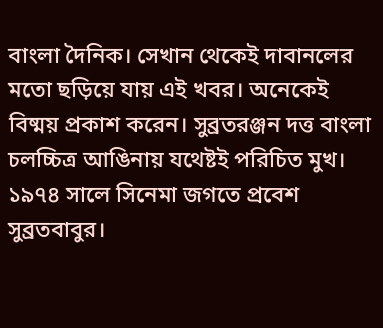বাংলা দৈনিক। সেখান থেকেই দাবানলের মতো ছড়িয়ে যায় এই খবর। অনেকেই বিষ্ময় প্রকাশ করেন। সুব্রতরঞ্জন দত্ত বাংলা চলচ্চিত্র আঙিনায় যথেষ্টই পরিচিত মুখ। ১৯৭৪ সালে সিনেমা জগতে প্রবেশ সুব্রতবাবুর।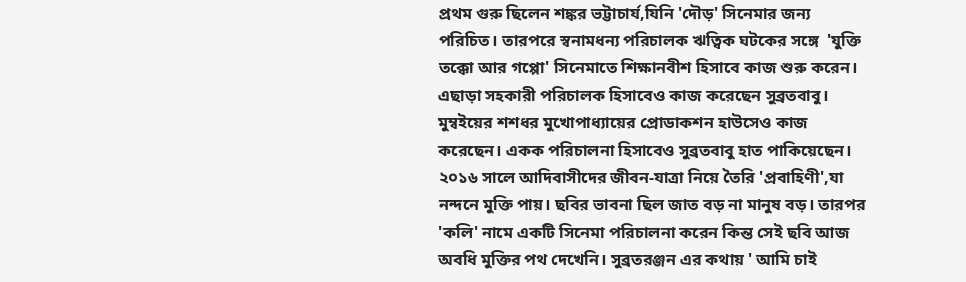প্রথম গুরু ছিলেন শঙ্কর ভট্টাচার্য,যিনি 'দৌড়' সিনেমার জন্য পরিচিত। তারপরে স্বনামধন্য পরিচালক ঋত্বিক ঘটকের সঙ্গে  'যুক্তি তক্কো আর গপ্পো' সিনেমাতে শিক্ষানবীশ হিসাবে কাজ শুরু করেন। এছাড়া সহকারী পরিচালক হিসাবেও কাজ করেছেন সুব্রতবাবু। মুম্বইয়ের শশধর মুখোপাধ্যায়ের প্রোডাকশন হাউসেও কাজ করেছেন। একক পরিচালনা হিসাবেও সুব্রতবাবু হাত পাকিয়েছেন। ২০১৬ সালে আদিবাসীদের জীবন-যাত্রা নিয়ে তৈরি 'প্রবাহিণী',যা নন্দনে মুক্তি পায়। ছবির ভাবনা ছিল জাত বড় না মানুষ বড়। তারপর 'কলি' নামে একটি সিনেমা পরিচালনা করেন কিন্ত সেই ছবি আজ অবধি মুক্তির পথ দেখেনি। সুব্রতরঞ্জন এর কথায় ' আমি চাই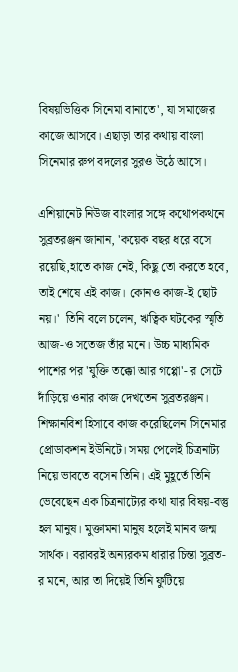বিষয়ভিত্তিক সিনেমা বানাতে', যা সমাজের কাজে আসবে। এছাড়া তার কথায় বাংলা সিনেমার রুপ বদলের সুরও উঠে আসে।

এশিয়ানেট নিউজ বাংলার সঙ্গে কথোপকথনে সুব্রতরঞ্জন জানান, 'কয়েক বছর ধরে বসে রয়েছি,হাতে কাজ নেই, কিছু তো করতে হবে, তাই শেষে এই কাজ। কোনও কাজ-ই ছোট নয়।'  তিনি বলে চলেন, ঋত্বিক ঘটকের স্মৃতি আজ-ও সতেজ তাঁর মনে। উচ্চ মাধ্যমিক পাশের পর 'যুক্তি তক্কো আর গপ্পো'- র সেটে দাঁড়িয়ে ওনার কাজ দেখতেন সুব্রতরঞ্জন। শিক্ষানবিশ হিসাবে কাজ করেছিলেন সিনেমার প্রোডাকশন ইউনিটে। সময় পেলেই চিত্রনাট্য নিয়ে ভাবতে বসেন তিনি। এই মুহূর্তে তিনি ভেবেছেন এক চিত্রনাট্যের কথা যার বিষয়-বস্তু হল মানুষ। মুক্তামনা মানুষ হলেই মানব জন্ম সার্থক। বরাবরই অন্যরকম ধারার চিন্তা সুব্রত-র মনে, আর তা দিয়েই তিনি ফুটিয়ে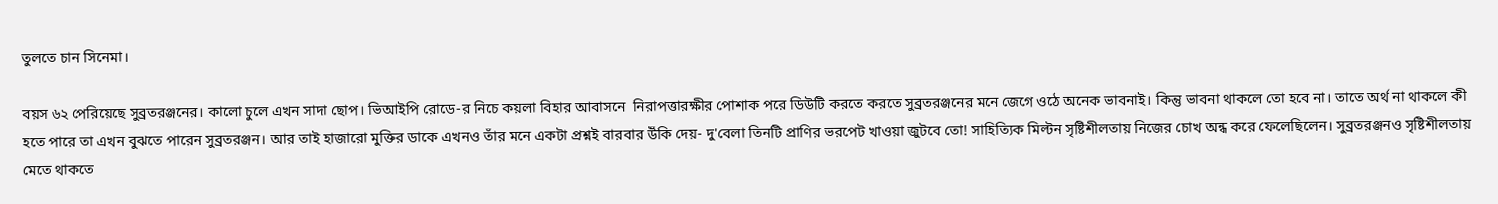তুলতে চান সিনেমা।

বয়স ৬২ পেরিয়েছে সুব্রতরঞ্জনের। কালো চুলে এখন সাদা ছোপ। ভিআইপি রোডে-র নিচে কয়লা বিহার আবাসনে  নিরাপত্তারক্ষীর পোশাক পরে ডিউটি করতে করতে সুব্রতরঞ্জনের মনে জেগে ওঠে অনেক ভাবনাই। কিন্তু ভাবনা থাকলে তো হবে না। তাতে অর্থ না থাকলে কী হতে পারে তা এখন বুঝতে পারেন সুব্রতরঞ্জন। আর তাই হাজারো মুক্তির ডাকে এখনও তাঁর মনে একটা প্রশ্নই বারবার উঁকি দেয়- দু'বেলা তিনটি প্রাণির ভরপেট খাওয়া জুটবে তো! সাহিত্যিক মিল্টন সৃষ্টিশীলতায় নিজের চোখ অন্ধ করে ফেলেছিলেন। সুব্রতরঞ্জনও সৃষ্টিশীলতায় মেতে থাকতে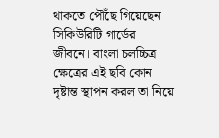থাকতে পৌঁছে গিয়েছেন সিকিউরিটি গার্ডের জীবনে। বাংলা চলচ্চিত্র ক্ষেত্রের এই ছবি কোন দৃষ্টান্ত স্থাপন করল তা নিয়ে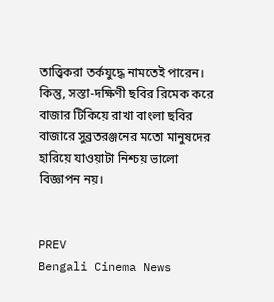তাত্ত্বিকরা তর্কযুদ্ধে নামতেই পারেন। কিন্তু, সস্তা-দক্ষিণী ছবির রিমেক করে বাজার টিকিয়ে রাখা বাংলা ছবির বাজারে সুব্রতরঞ্জনের মতো মানুষদের হারিয়ে যাওয়াটা নিশ্চয় ভালো বিজ্ঞাপন নয়।


PREV
Bengali Cinema News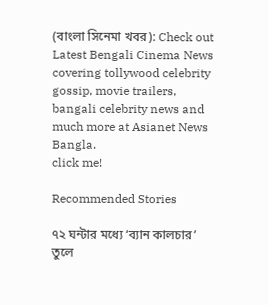(বাংলা সিনেমা খবর): Check out Latest Bengali Cinema News covering tollywood celebrity gossip, movie trailers, bangali celebrity news and much more at Asianet News Bangla.
click me!

Recommended Stories

৭২ ঘন্টার মধ্যে ‘ব্যান কালচার’ তুলে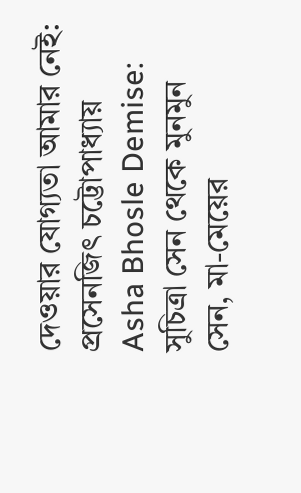দেওয়ার যোগ্যতা আমার নেই: প্রসেনজিৎ চট্টোপাধ্যায়
Asha Bhosle Demise: সুচিত্রা সেন থেকে মুনমুন সেন, মা-মেয়ের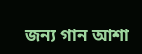জন্য গান আশা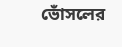ভোঁসলের